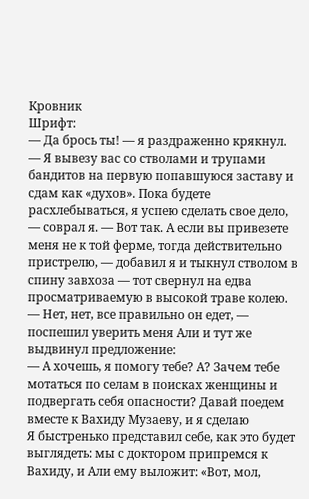Кровник
Шрифт:
— Да брось ты! — я раздраженно крякнул. — Я вывезу вас со стволами и трупами бандитов на первую попавшуюся заставу и сдам как «духов». Пока будете расхлебываться, я успею сделать свое дело, — соврал я. — Вот так. А если вы привезете меня не к той ферме, тогда действительно пристрелю, — добавил я и тыкнул стволом в спину завхоза — тот свернул на едва просматриваемую в высокой траве колею.
— Нет, нет, все правильно он едет, — поспешил уверить меня Али и тут же выдвинул предложение:
— А хочешь, я помогу тебе? А? Зачем тебе мотаться по селам в поисках женщины и подвергать себя опасности? Давай поедем вместе к Вахиду Музаеву, и я сделаю
Я быстренько представил себе, как это будет выглядеть: мы с доктором припремся к Вахиду, и Али ему выложит: «Вот, мол,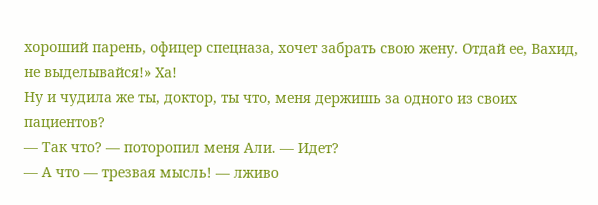хороший парень, офицер спецназа, хочет забрать свою жену. Отдай ее, Вахид, не выделывайся!» Ха!
Ну и чудила же ты, доктор, ты что, меня держишь за одного из своих пациентов?
— Так что? — поторопил меня Али. — Идет?
— А что — трезвая мысль! — лживо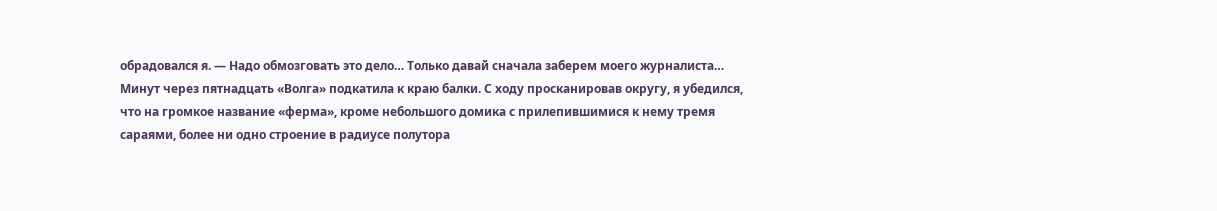обрадовался я. — Надо обмозговать это дело… Только давай сначала заберем моего журналиста…
Минут через пятнадцать «Волга» подкатила к краю балки. С ходу просканировав округу, я убедился, что на громкое название «ферма», кроме небольшого домика с прилепившимися к нему тремя сараями, более ни одно строение в радиусе полутора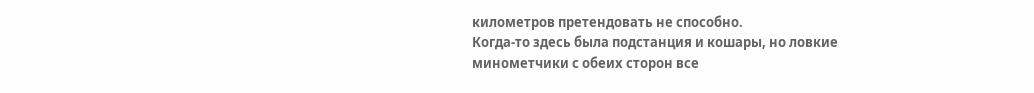километров претендовать не способно.
Когда-то здесь была подстанция и кошары, но ловкие минометчики с обеих сторон все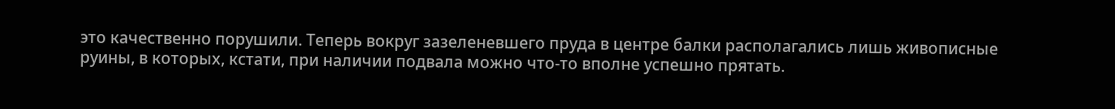это качественно порушили. Теперь вокруг зазеленевшего пруда в центре балки располагались лишь живописные руины, в которых, кстати, при наличии подвала можно что-то вполне успешно прятать.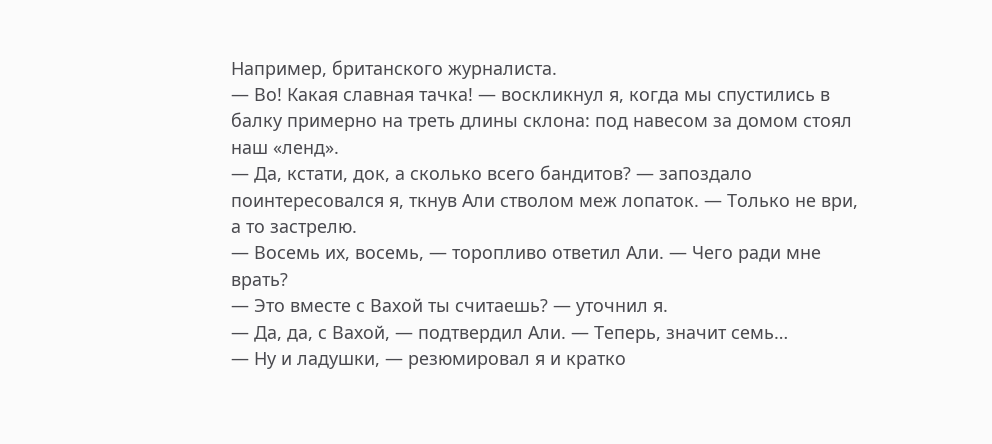Например, британского журналиста.
— Во! Какая славная тачка! — воскликнул я, когда мы спустились в балку примерно на треть длины склона: под навесом за домом стоял наш «ленд».
— Да, кстати, док, а сколько всего бандитов? — запоздало поинтересовался я, ткнув Али стволом меж лопаток. — Только не ври, а то застрелю.
— Восемь их, восемь, — торопливо ответил Али. — Чего ради мне врать?
— Это вместе с Вахой ты считаешь? — уточнил я.
— Да, да, с Вахой, — подтвердил Али. — Теперь, значит семь…
— Ну и ладушки, — резюмировал я и кратко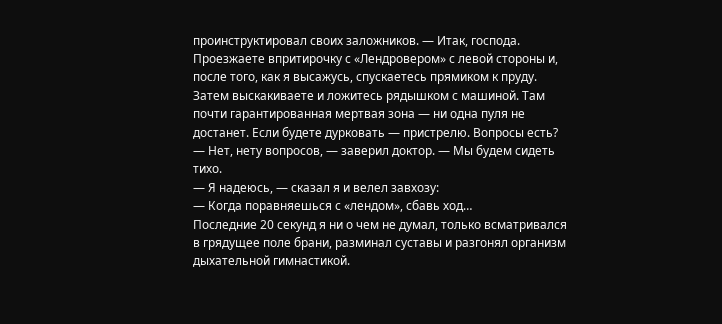проинструктировал своих заложников. — Итак, господа. Проезжаете впритирочку с «Лендровером» с левой стороны и, после того, как я высажусь, спускаетесь прямиком к пруду. Затем выскакиваете и ложитесь рядышком с машиной. Там почти гарантированная мертвая зона — ни одна пуля не достанет. Если будете дурковать — пристрелю. Вопросы есть?
— Нет, нету вопросов, — заверил доктор. — Мы будем сидеть тихо.
— Я надеюсь, — сказал я и велел завхозу:
— Когда поравняешься с «лендом», сбавь ход…
Последние 20 секунд я ни о чем не думал, только всматривался в грядущее поле брани, разминал суставы и разгонял организм дыхательной гимнастикой.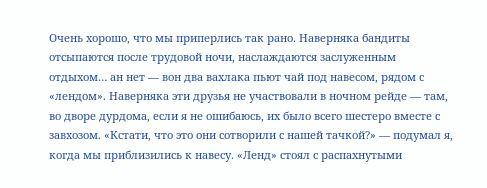Очень хорошо, что мы приперлись так рано. Наверняка бандиты отсыпаются после трудовой ночи, наслаждаются заслуженным отдыхом… ан нет — вон два вахлака пьют чай под навесом, рядом с «лендом». Наверняка эти друзья не участвовали в ночном рейде — там, во дворе дурдома, если я не ошибаюсь, их было всего шестеро вместе с завхозом. «Кстати, что это они сотворили с нашей тачкой?» — подумал я, когда мы приблизились к навесу. «Ленд» стоял с распахнутыми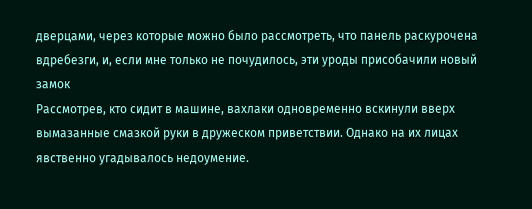дверцами, через которые можно было рассмотреть, что панель раскурочена вдребезги, и, если мне только не почудилось, эти уроды присобачили новый замок
Рассмотрев, кто сидит в машине, вахлаки одновременно вскинули вверх вымазанные смазкой руки в дружеском приветствии. Однако на их лицах явственно угадывалось недоумение.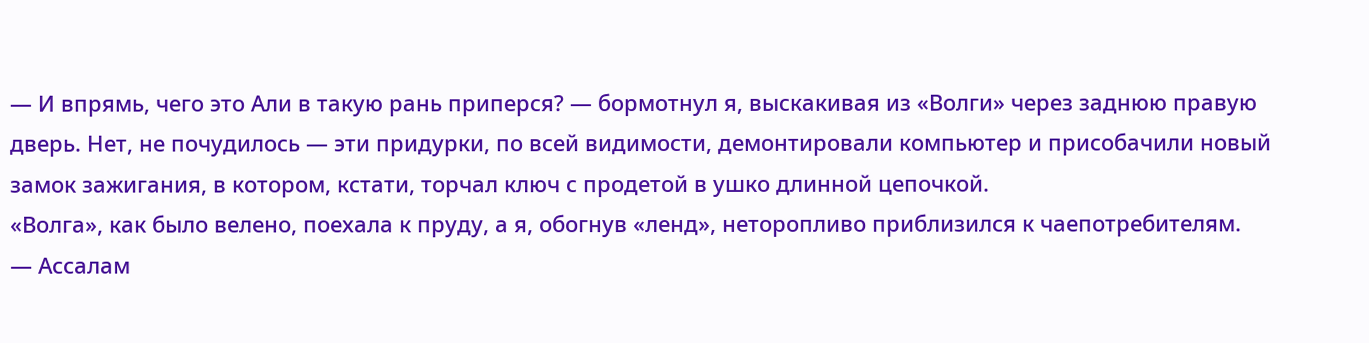— И впрямь, чего это Али в такую рань приперся? — бормотнул я, выскакивая из «Волги» через заднюю правую дверь. Нет, не почудилось — эти придурки, по всей видимости, демонтировали компьютер и присобачили новый замок зажигания, в котором, кстати, торчал ключ с продетой в ушко длинной цепочкой.
«Волга», как было велено, поехала к пруду, а я, обогнув «ленд», неторопливо приблизился к чаепотребителям.
— Ассалам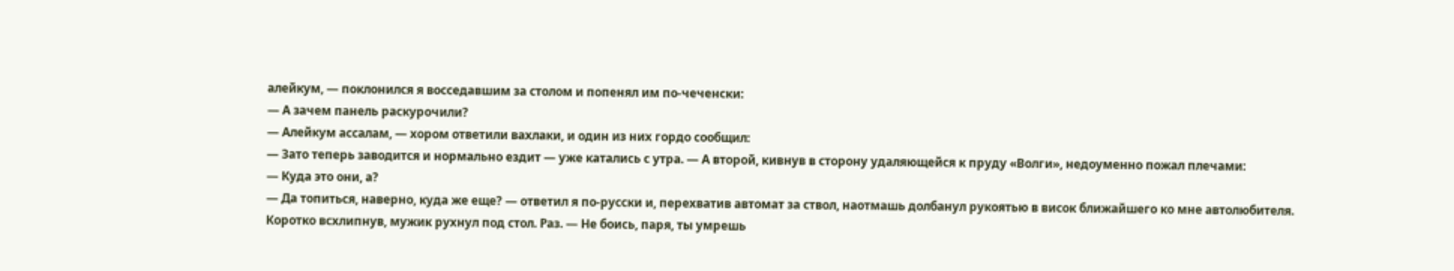алейкум, — поклонился я восседавшим за столом и попенял им по-чеченски:
— А зачем панель раскурочили?
— Алейкум ассалам, — хором ответили вахлаки, и один из них гордо сообщил:
— Зато теперь заводится и нормально ездит — уже катались с утра. — А второй, кивнув в сторону удаляющейся к пруду «Волги», недоуменно пожал плечами:
— Куда это они, а?
— Да топиться, наверно, куда же еще? — ответил я по-русски и, перехватив автомат за ствол, наотмашь долбанул рукоятью в висок ближайшего ко мне автолюбителя. Коротко всхлипнув, мужик рухнул под стол. Раз. — Не боись, паря, ты умрешь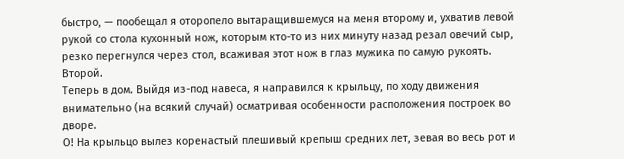быстро, — пообещал я оторопело вытаращившемуся на меня второму и, ухватив левой рукой со стола кухонный нож, которым кто-то из них минуту назад резал овечий сыр, резко перегнулся через стол, всаживая этот нож в глаз мужика по самую рукоять. Второй.
Теперь в дом. Выйдя из-под навеса, я направился к крыльцу, по ходу движения внимательно (на всякий случай) осматривая особенности расположения построек во дворе.
О! На крыльцо вылез коренастый плешивый крепыш средних лет, зевая во весь рот и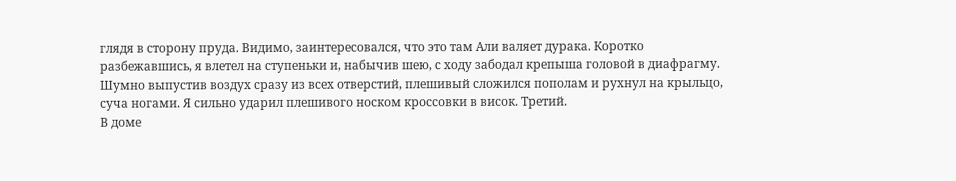глядя в сторону пруда. Видимо, заинтересовался, что это там Али валяет дурака. Коротко разбежавшись, я влетел на ступеньки и, набычив шею, с ходу забодал крепыша головой в диафрагму.
Шумно выпустив воздух сразу из всех отверстий, плешивый сложился пополам и рухнул на крыльцо, суча ногами. Я сильно ударил плешивого носком кроссовки в висок. Третий.
В доме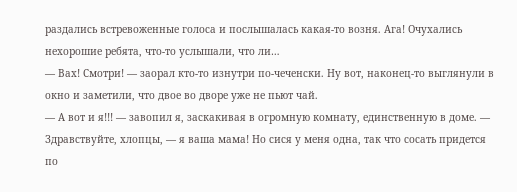раздались встревоженные голоса и послышалась какая-то возня. Ага! Очухались нехорошие ребята, что-то услышали, что ли…
— Вах! Смотри! — заорал кто-то изнутри по-чеченски. Ну вот, наконец-то выглянули в окно и заметили, что двое во дворе уже не пьют чай.
— А вот и я!!! — завопил я, заскакивая в огромную комнату, единственную в доме. — Здравствуйте, хлопцы, — я ваша мама! Но сися у меня одна, так что сосать придется по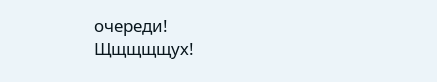очереди!
Щщщщщух!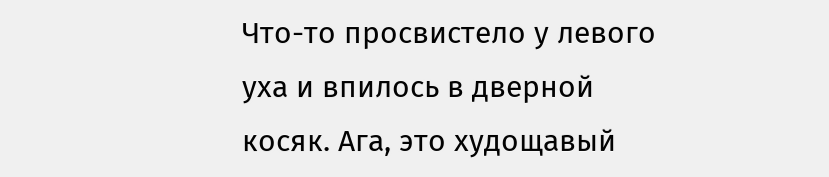Что-то просвистело у левого уха и впилось в дверной косяк. Ага, это худощавый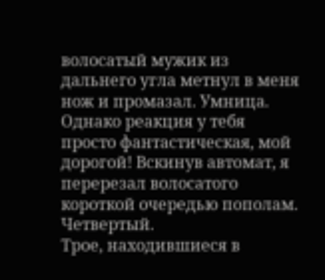волосатый мужик из дальнего угла метнул в меня нож и промазал. Умница. Однако реакция у тебя просто фантастическая, мой дорогой! Вскинув автомат, я перерезал волосатого короткой очередью пополам. Четвертый.
Трое, находившиеся в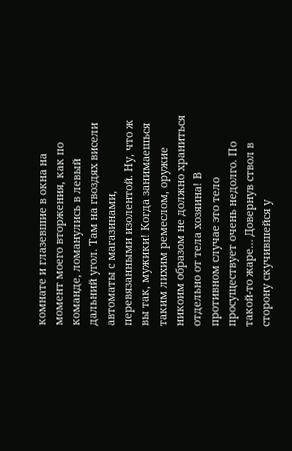комнате и глазевшие в окна на момент моего вторжения, как по команде, ломанулись в левый дальний угол. Там на гвоздях висели автоматы с магазинами, перевязанными изолентой. Ну, что ж вы так, мужики! Когда занимаешься таким лихим ремеслом, оружие никоим образом не должно храниться отдельно от тела хозяина! В противном случае это тело просуществует очень недолго. По такой-то жаре… Довернув ствол в сторону скучившейся у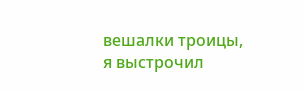вешалки троицы, я выстрочил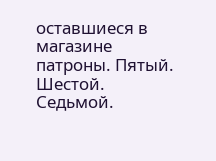оставшиеся в магазине патроны. Пятый. Шестой. Седьмой.